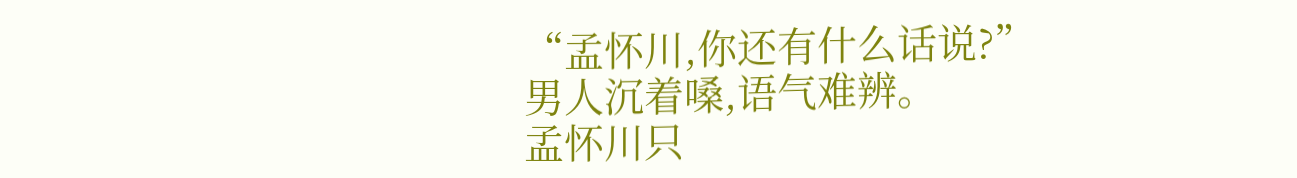“孟怀川,你还有什么话说?”
男人沉着嗓,语气难辨。
孟怀川只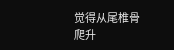觉得从尾椎骨爬升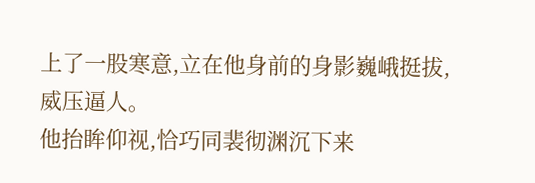上了一股寒意,立在他身前的身影巍峨挺拔,威压逼人。
他抬眸仰视,恰巧同裴彻渊沉下来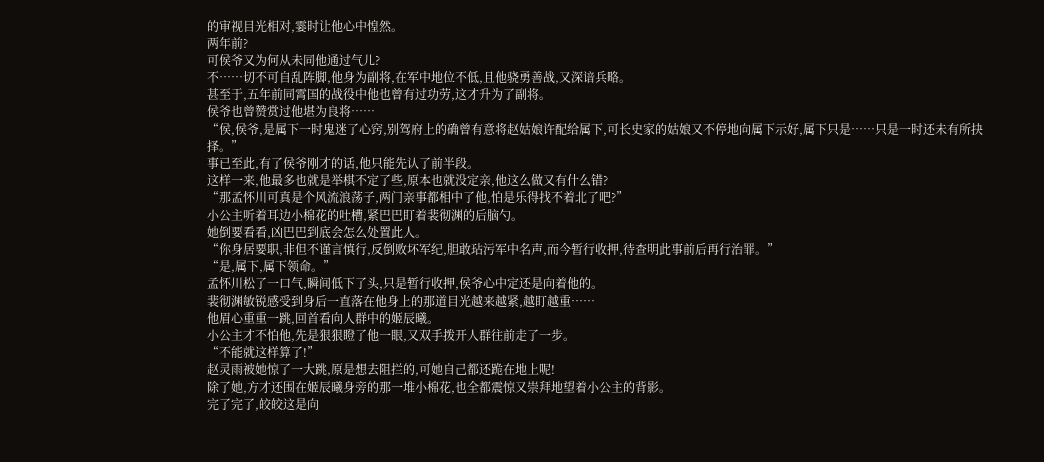的审视目光相对,霎时让他心中惶然。
两年前?
可侯爷又为何从未同他通过气儿?
不……切不可自乱阵脚,他身为副将,在军中地位不低,且他骁勇善战,又深谙兵略。
甚至于,五年前同霄国的战役中他也曾有过功劳,这才升为了副将。
侯爷也曾赞赏过他堪为良将……
“侯,侯爷,是属下一时鬼迷了心窍,别驾府上的确曾有意将赵姑娘许配给属下,可长史家的姑娘又不停地向属下示好,属下只是……只是一时还未有所抉择。”
事已至此,有了侯爷刚才的话,他只能先认了前半段。
这样一来,他最多也就是举棋不定了些,原本也就没定亲,他这么做又有什么错?
“那孟怀川可真是个风流浪荡子,两门亲事都相中了他,怕是乐得找不着北了吧?”
小公主听着耳边小棉花的吐槽,紧巴巴盯着裴彻渊的后脑勺。
她倒要看看,凶巴巴到底会怎么处置此人。
“你身居要职,非但不谨言慎行,反倒败坏军纪,胆敢玷污军中名声,而今暂行收押,待查明此事前后再行治罪。”
“是,属下,属下领命。”
孟怀川松了一口气,瞬间低下了头,只是暂行收押,侯爷心中定还是向着他的。
裴彻渊敏锐感受到身后一直落在他身上的那道目光越来越紧,越盯越重……
他眉心重重一跳,回首看向人群中的姬辰曦。
小公主才不怕他,先是狠狠瞪了他一眼,又双手拨开人群往前走了一步。
“不能就这样算了!”
赵灵雨被她惊了一大跳,原是想去阻拦的,可她自己都还跪在地上呢!
除了她,方才还围在姬辰曦身旁的那一堆小棉花,也全都震惊又崇拜地望着小公主的背影。
完了完了,皎皎这是向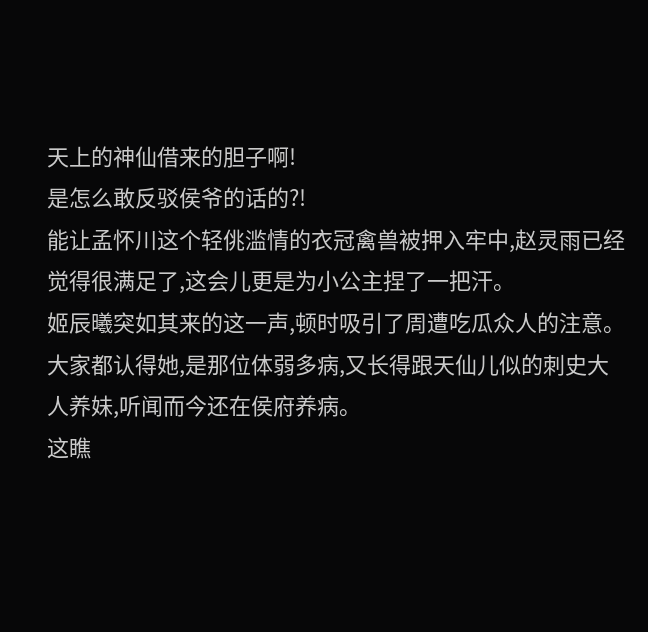天上的神仙借来的胆子啊!
是怎么敢反驳侯爷的话的?!
能让孟怀川这个轻佻滥情的衣冠禽兽被押入牢中,赵灵雨已经觉得很满足了,这会儿更是为小公主捏了一把汗。
姬辰曦突如其来的这一声,顿时吸引了周遭吃瓜众人的注意。
大家都认得她,是那位体弱多病,又长得跟天仙儿似的刺史大人养妹,听闻而今还在侯府养病。
这瞧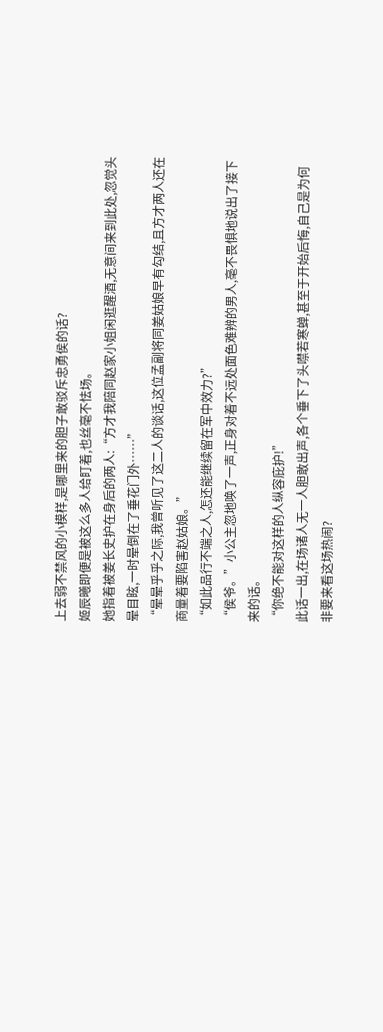上去弱不禁风的小模样,是哪里来的胆子敢驳斥忠勇侯的话?
姬辰曦即便是被这么多人给盯着,也丝毫不怯场。
她指着被姜长史护在身后的两人:“方才我陪同赵家小姐闲逛醒酒,无意间来到此处,忽觉头晕目眩,一时晕倒在了垂花门外……”
“晕晕乎乎之际,我曾听见了这二人的谈话,这位孟副将同姜姑娘早有勾结,且方才两人还在商量着要陷害赵姑娘。”
“如此品行不端之人,怎还能继续留在军中效力?”
“侯爷。”小公主忽地唤了一声,正身对着不远处面色难辨的男人,毫不畏惧地说出了接下来的话。
“你绝不能对这样的人纵容庇护!”
此话一出,在场诸人无一人胆敢出声,各个垂下了头噤若寒蝉,甚至于开始后悔,自己是为何非要来看这场热闹?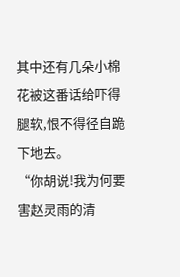其中还有几朵小棉花被这番话给吓得腿软,恨不得径自跪下地去。
“你胡说!我为何要害赵灵雨的清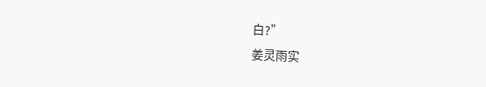白?”
姜灵雨实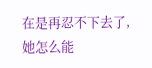在是再忍不下去了,她怎么能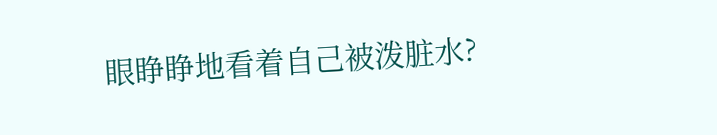眼睁睁地看着自己被泼脏水?